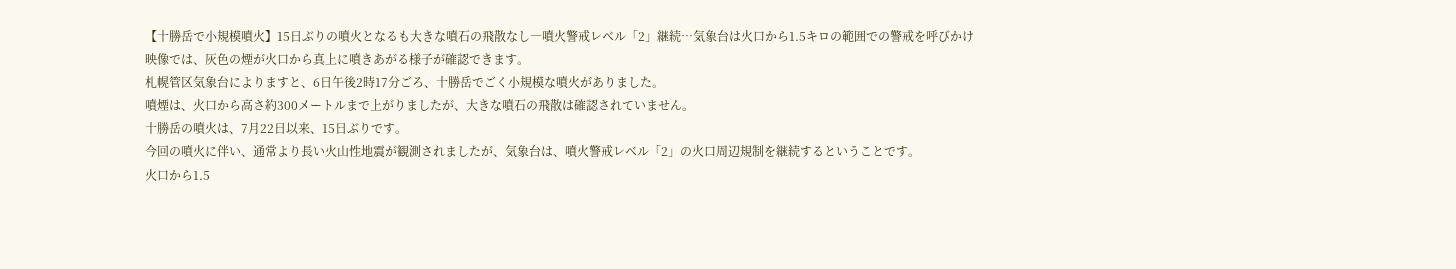【十勝岳で小規模噴火】15日ぶりの噴火となるも大きな噴石の飛散なし―噴火警戒レベル「2」継続…気象台は火口から1.5キロの範囲での警戒を呼びかけ
映像では、灰色の煙が火口から真上に噴きあがる様子が確認できます。
札幌管区気象台によりますと、6日午後2時17分ごろ、十勝岳でごく小規模な噴火がありました。
噴煙は、火口から高さ約300メートルまで上がりましたが、大きな噴石の飛散は確認されていません。
十勝岳の噴火は、7月22日以来、15日ぶりです。
今回の噴火に伴い、通常より長い火山性地震が観測されましたが、気象台は、噴火警戒レベル「2」の火口周辺規制を継続するということです。
火口から1.5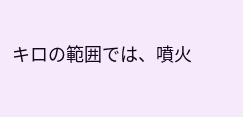キロの範囲では、噴火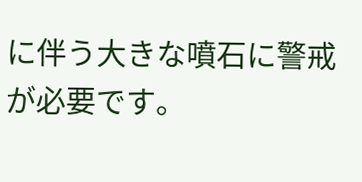に伴う大きな噴石に警戒が必要です。